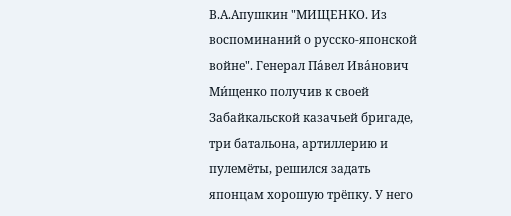В.А.Апушкин "МИЩЕНКО. Из воспоминаний о русско-японской войне". Генерал Па́вел Ива́нович Ми́щенко получив к своей Забайкальской казачьей бригаде, три батальона, артиллерию и пулемёты, решился задать японцам хорошую трёпку. У него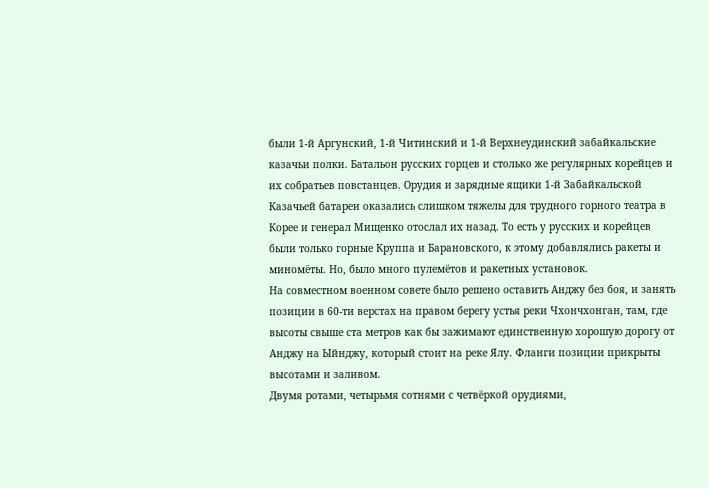были 1-й Аргунский, 1-й Читинский и 1-й Верхнеудинский забайкальские казачьи полки. Батальон русских горцев и столько же регулярных корейцев и их собратьев повстанцев. Орудия и зарядные ящики 1-й Забайкальской Казачьей батареи оказались слишком тяжелы для трудного горного театра в Корее и генерал Мищенко отослал их назад. То есть у русских и корейцев были только горные Круппа и Барановского, к этому добавлялись ракеты и миномёты. Но, было много пулемётов и ракетных установок.
На совместном военном совете было решено оставить Анджу без боя, и занять позиции в 60-ти верстах на правом берегу устья реки Чхончхонган, там, где высоты свыше ста метров как бы зажимают единственную хорошую дорогу от Анджу на Ыйнджу, который стоит на реке Ялу. Фланги позиции прикрыты высотами и заливом.
Двумя ротами, четырьмя сотнями с четвёркой орудиями,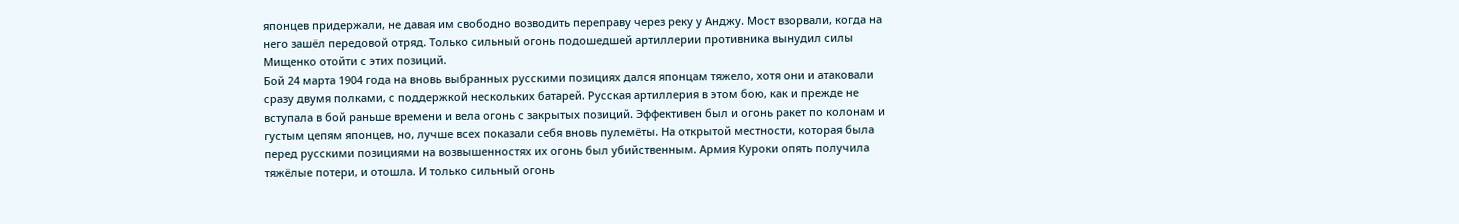японцев придержали, не давая им свободно возводить переправу через реку у Анджу. Мост взорвали, когда на него зашёл передовой отряд. Только сильный огонь подошедшей артиллерии противника вынудил силы Мищенко отойти с этих позиций.
Бой 24 марта 1904 года на вновь выбранных русскими позициях дался японцам тяжело, хотя они и атаковали сразу двумя полками, с поддержкой нескольких батарей. Русская артиллерия в этом бою, как и прежде не вступала в бой раньше времени и вела огонь с закрытых позиций. Эффективен был и огонь ракет по колонам и густым цепям японцев, но, лучше всех показали себя вновь пулемёты. На открытой местности, которая была перед русскими позициями на возвышенностях их огонь был убийственным. Армия Куроки опять получила тяжёлые потери, и отошла. И только сильный огонь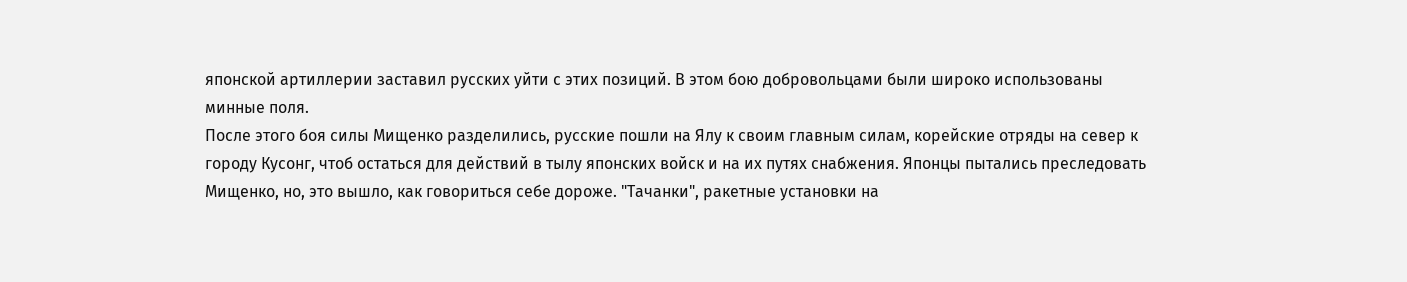японской артиллерии заставил русских уйти с этих позиций. В этом бою добровольцами были широко использованы минные поля.
После этого боя силы Мищенко разделились, русские пошли на Ялу к своим главным силам, корейские отряды на север к городу Кусонг, чтоб остаться для действий в тылу японских войск и на их путях снабжения. Японцы пытались преследовать Мищенко, но, это вышло, как говориться себе дороже. "Тачанки", ракетные установки на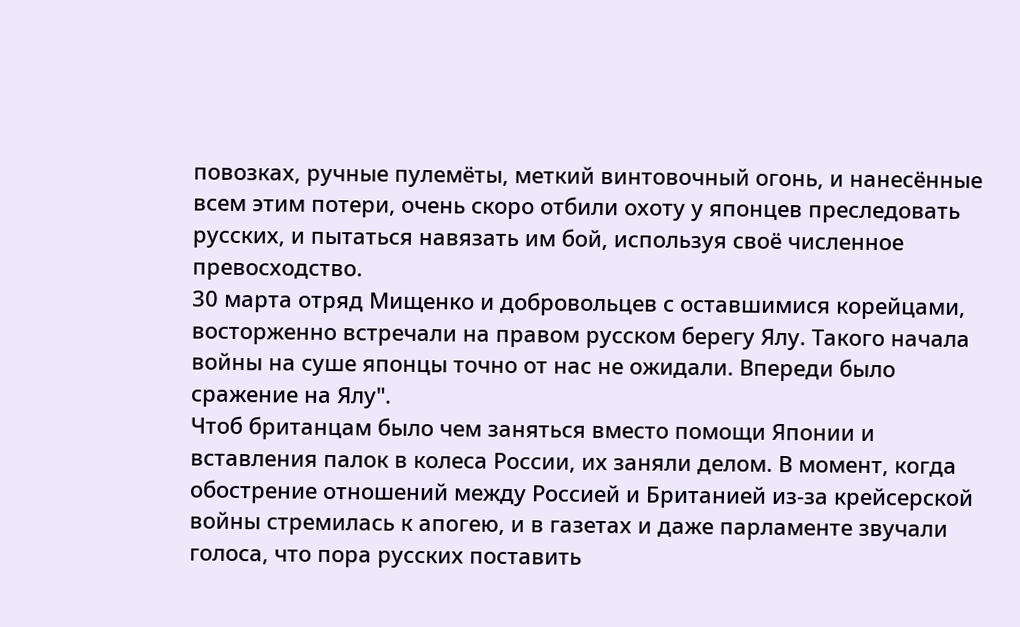повозках, ручные пулемёты, меткий винтовочный огонь, и нанесённые всем этим потери, очень скоро отбили охоту у японцев преследовать русских, и пытаться навязать им бой, используя своё численное превосходство.
30 марта отряд Мищенко и добровольцев с оставшимися корейцами, восторженно встречали на правом русском берегу Ялу. Такого начала войны на суше японцы точно от нас не ожидали. Впереди было сражение на Ялу".
Чтоб британцам было чем заняться вместо помощи Японии и вставления палок в колеса России, их заняли делом. В момент, когда обострение отношений между Россией и Британией из-за крейсерской войны стремилась к апогею, и в газетах и даже парламенте звучали голоса, что пора русских поставить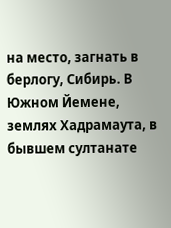на место, загнать в берлогу, Сибирь. В Южном Йемене, землях Хадрамаута, в бывшем султанате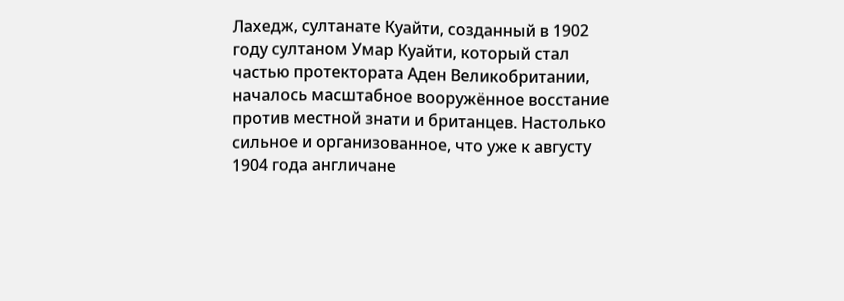Лахедж, султанате Куайти, созданный в 1902 году султаном Умар Куайти, который стал частью протектората Аден Великобритании, началось масштабное вооружённое восстание против местной знати и британцев. Настолько сильное и организованное, что уже к августу 1904 года англичане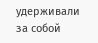удерживали за собой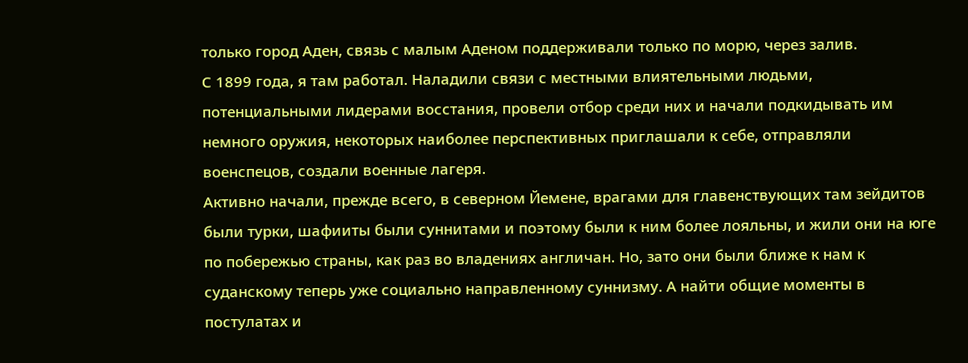только город Аден, связь с малым Аденом поддерживали только по морю, через залив.
С 1899 года, я там работал. Наладили связи с местными влиятельными людьми, потенциальными лидерами восстания, провели отбор среди них и начали подкидывать им немного оружия, некоторых наиболее перспективных приглашали к себе, отправляли военспецов, создали военные лагеря.
Активно начали, прежде всего, в северном Йемене, врагами для главенствующих там зейдитов были турки, шафииты были суннитами и поэтому были к ним более лояльны, и жили они на юге по побережью страны, как раз во владениях англичан. Но, зато они были ближе к нам к суданскому теперь уже социально направленному суннизму. А найти общие моменты в постулатах и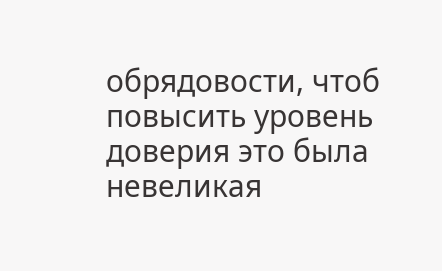обрядовости, чтоб повысить уровень доверия это была невеликая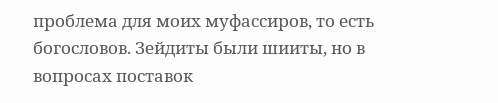проблема для моих муфассиров, то есть богословов. Зейдиты были шииты, но в вопросах поставок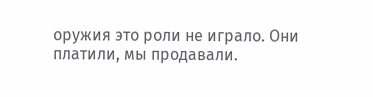оружия это роли не играло. Они платили, мы продавали.